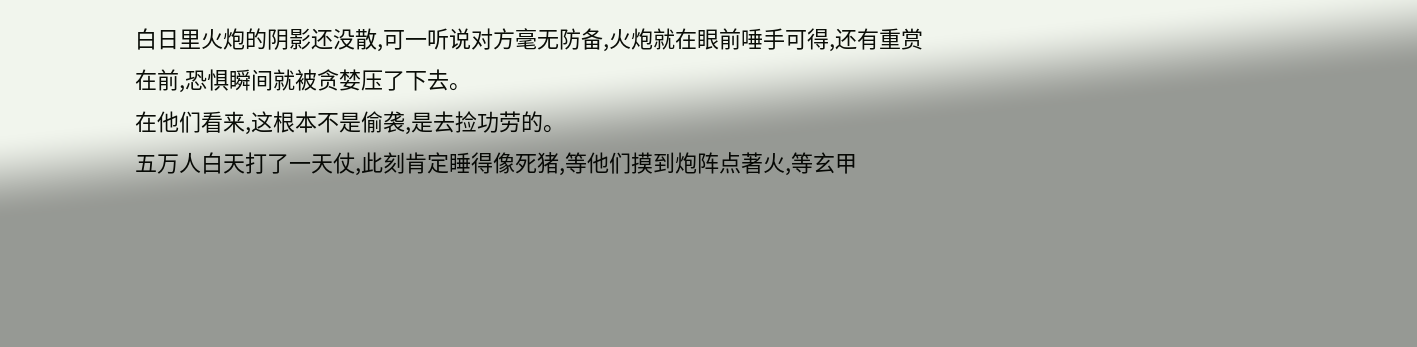白日里火炮的阴影还没散,可一听说对方毫无防备,火炮就在眼前唾手可得,还有重赏在前,恐惧瞬间就被贪婪压了下去。
在他们看来,这根本不是偷袭,是去捡功劳的。
五万人白天打了一天仗,此刻肯定睡得像死猪,等他们摸到炮阵点著火,等玄甲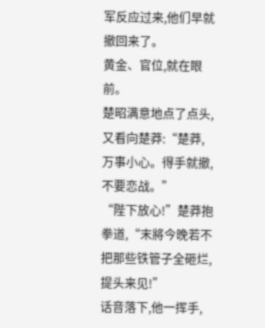军反应过来,他们早就撤回来了。
黄金、官位,就在眼前。
楚昭满意地点了点头,又看向楚莽:“楚莽,万事小心。得手就撤,不要恋战。”
“陛下放心!”楚莽抱拳道,“末將今晚若不把那些铁管子全砸烂,提头来见!”
话音落下,他一挥手,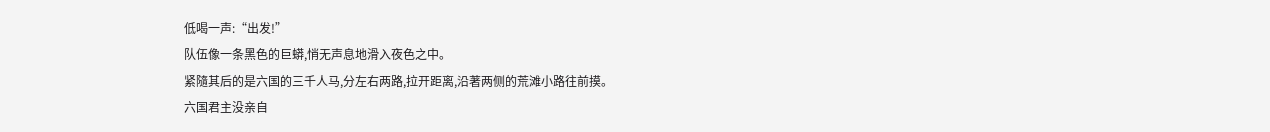低喝一声:“出发!”
队伍像一条黑色的巨蟒,悄无声息地滑入夜色之中。
紧隨其后的是六国的三千人马,分左右两路,拉开距离,沿著两侧的荒滩小路往前摸。
六国君主没亲自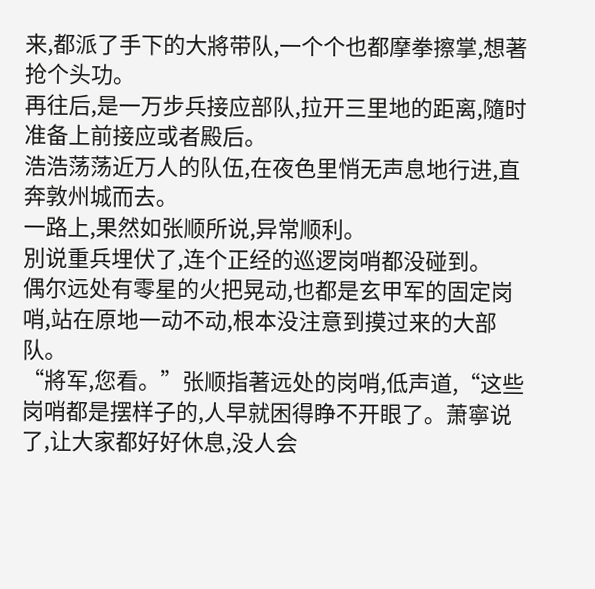来,都派了手下的大將带队,一个个也都摩拳擦掌,想著抢个头功。
再往后,是一万步兵接应部队,拉开三里地的距离,隨时准备上前接应或者殿后。
浩浩荡荡近万人的队伍,在夜色里悄无声息地行进,直奔敦州城而去。
一路上,果然如张顺所说,异常顺利。
別说重兵埋伏了,连个正经的巡逻岗哨都没碰到。
偶尔远处有零星的火把晃动,也都是玄甲军的固定岗哨,站在原地一动不动,根本没注意到摸过来的大部队。
“將军,您看。”张顺指著远处的岗哨,低声道,“这些岗哨都是摆样子的,人早就困得睁不开眼了。萧寧说了,让大家都好好休息,没人会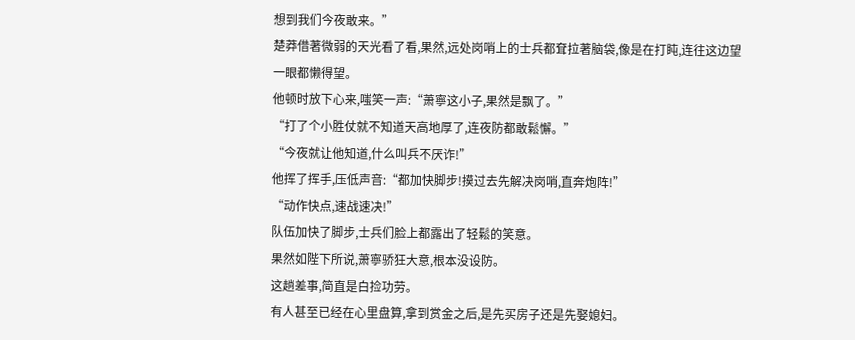想到我们今夜敢来。”
楚莽借著微弱的天光看了看,果然,远处岗哨上的士兵都耷拉著脑袋,像是在打盹,连往这边望一眼都懒得望。
他顿时放下心来,嗤笑一声:“萧寧这小子,果然是飘了。”
“打了个小胜仗就不知道天高地厚了,连夜防都敢鬆懈。”
“今夜就让他知道,什么叫兵不厌诈!”
他挥了挥手,压低声音:“都加快脚步!摸过去先解决岗哨,直奔炮阵!”
“动作快点,速战速决!”
队伍加快了脚步,士兵们脸上都露出了轻鬆的笑意。
果然如陛下所说,萧寧骄狂大意,根本没设防。
这趟差事,简直是白捡功劳。
有人甚至已经在心里盘算,拿到赏金之后,是先买房子还是先娶媳妇。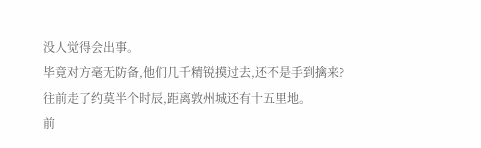没人觉得会出事。
毕竟对方毫无防备,他们几千精锐摸过去,还不是手到擒来?
往前走了约莫半个时辰,距离敦州城还有十五里地。
前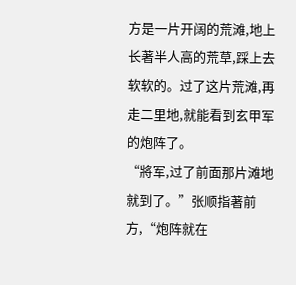方是一片开阔的荒滩,地上长著半人高的荒草,踩上去软软的。过了这片荒滩,再走二里地,就能看到玄甲军的炮阵了。
“將军,过了前面那片滩地就到了。”张顺指著前方,“炮阵就在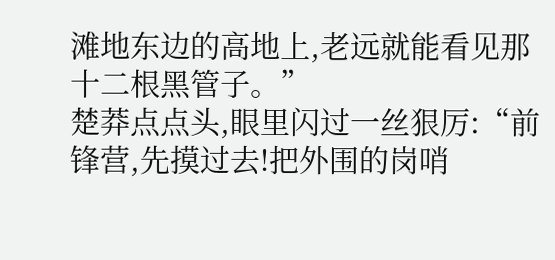滩地东边的高地上,老远就能看见那十二根黑管子。”
楚莽点点头,眼里闪过一丝狠厉:“前锋营,先摸过去!把外围的岗哨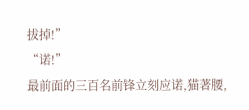拔掉!”
“诺!”
最前面的三百名前锋立刻应诺,猫著腰,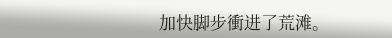加快脚步衝进了荒滩。